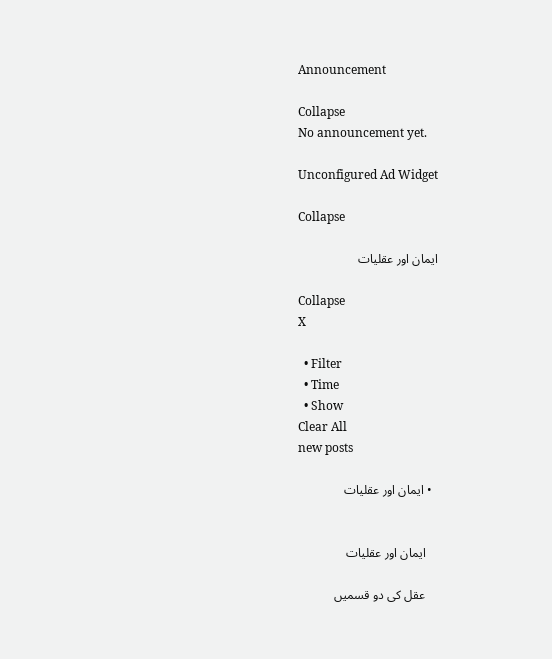Announcement

Collapse
No announcement yet.

Unconfigured Ad Widget

Collapse

ایمان اور عقلیات

Collapse
X

  • Filter
  • Time
  • Show
Clear All
new posts

  • ایمان اور عقلیات


    ایمان اور عقلیات

    عقل کی دو قسمیں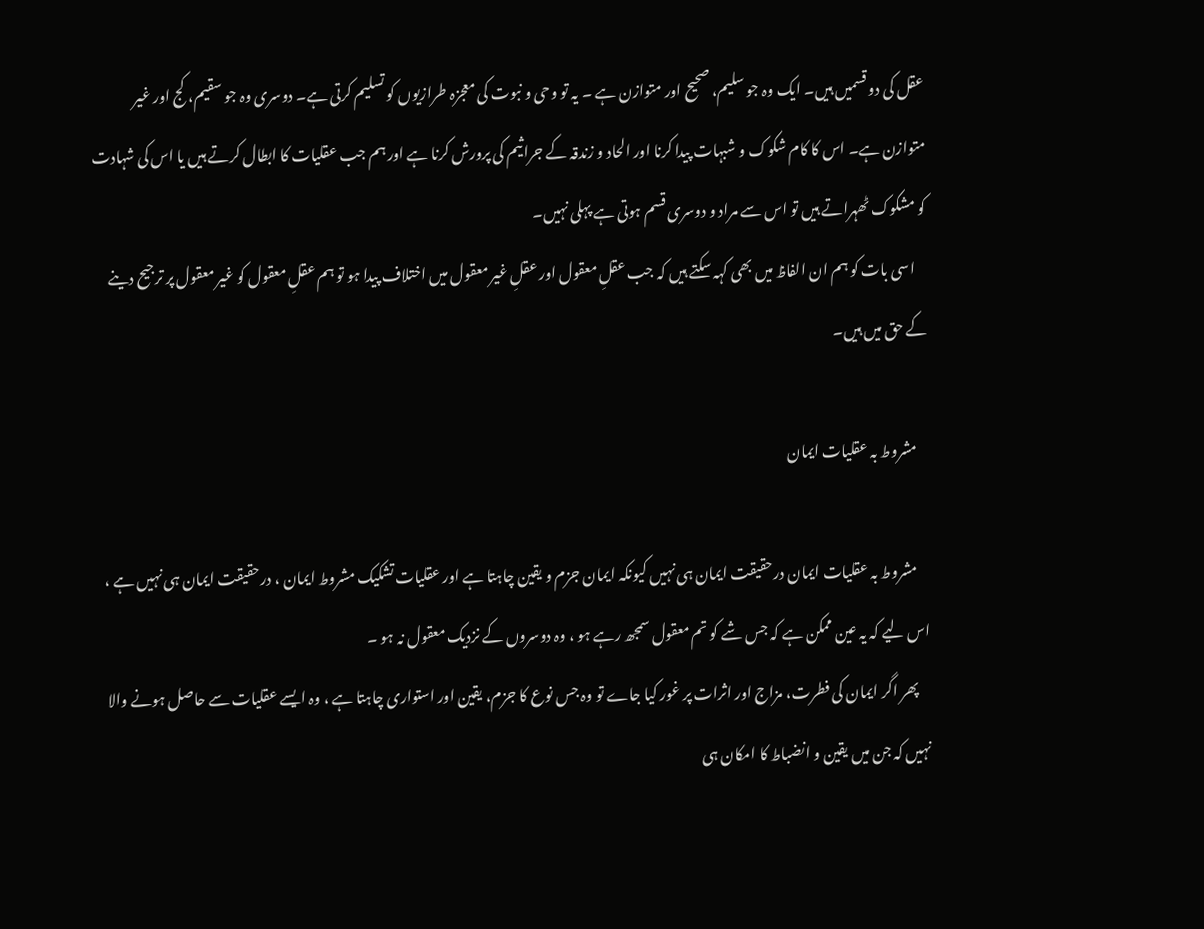عقل کی دو قسمیں ہیں۔ ایک وہ جو سلیم، صحیح اور متوازن ہے ۔ یہ تو وحی و نبوت کی معجزہ طرازیوں کو تسلیم کرتی ہے۔ دوسری وہ جو سقیم، کج اور غیر متوازن ہے۔ اس کا کام شکوک و شبہات پیدا کرنا اور الحاد و زندقہ کے جراثیم کی پرورش کرنا ہے اور ہم جب عقلیات کا ابطال کرتے ہیں یا اس کی شہادت کو مشکوک ٹھہراتے ہیں تو اس سے مراد و دوسری قسم ہوتی ہے پہلی نہیں۔
    اسی بات کو ہم ان الفاظ میں بھی کہہ سکتے ہیں کہ جب عقلِ معقول اور عقلِ غیر معقول میں اختلاف پیدا ہو تو ہم عقلِ معقول کو غیر معقول پر ترجیح دینے کے حق میں ہیں۔

    مشروط بہ عقلیات ایمان

    مشروط بہ عقلیات ایمان درحقیقت ایمان ہی نہیں کیونکہ ایمان جزم و یقین چاہتا ہے اور عقلیات تشکیک مشروط ایمان ، درحقیقت ایمان ہی نہیں ہے ، اس لیے کہ یہ عین ممکن ہے کہ جس شے کو تم معقول سمجھ رہے ہو ، وہ دوسروں کے نزدیک معقول نہ ہو ۔
    پھر اگر ایمان کی فطرت، مزاج اور اثرات پر غور کیا جاے تو وہ جس نوع کا جزم، یقین اور استواری چاہتا ہے ، وہ ایسے عقلیات سے حاصل ہونے والا نہیں کہ جن میں یقین و انضباط کا امکان ہی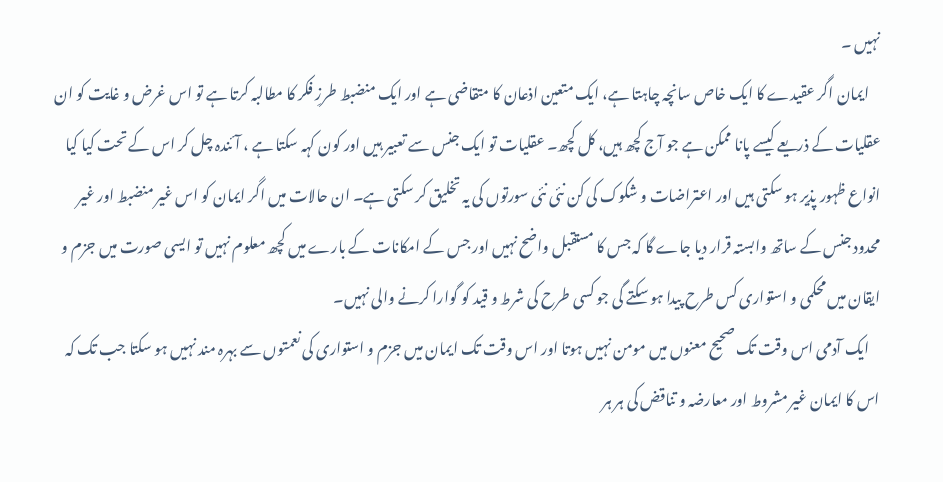نہیں ۔
    ایمان اگر عقیدے کا ایک خاص سانچہ چاہتا ہے، ایک متعین اذعان کا متقاضی ہے اور ایک منضبط طرزِ فکر کا مطالبہ کرتا ہے تو اس غرض و غایت کو ان عقلیات کے ذریعے کیسے پانا ممکن ہے جو آج کچھ ہیں، کل کچھ۔ عقلیات تو ایک جنس سے تعبیر ہیں اور کون کہہ سکتا ہے ، آئندہ چل کر اس کے تحت کیا کیا انواع ظہور پذیر ہو سکتی ہیں اور اعتراضات و شکوک کی کن نئی نئی سورتوں کی یہ تخلیق کر سکتی ہے۔ ان حالات میں اگر ایمان کو اس غیر منضبط اور غیر محدود جنس کے ساتھ وابستہ قرار دیا جاے گا کہ جس کا مستقبل واضح نہیں اور جس کے امکانات کے بارے میں کچھ معلوم نہیں تو ایسی صورت میں جزم و ایقان میں محکمی و استواری کس طرح پیدا ہو سکتے گی جو کسی طرح کی شرط و قید کو گوارا کرنے والی نہیں۔
    ایک آدمی اس وقت تک صحیح معنوں میں مومن نہیں ہوتا اور اس وقت تک ایمان میں جزم و استواری کی نعمتوں سے بہرہ مند نہیں ہو سکتا جب تک کہ اس کا ایمان غیر مشروط اور معارضہ و تناقض کی ہر ہر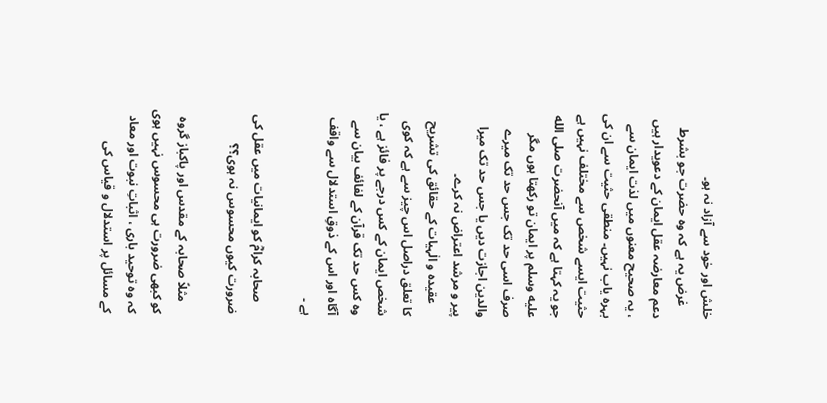خلش اور خود سے آزاد نہ ہو۔
    غرض یہ ہے کہ وہ حضرت جو بشرط دعم معارضہ عقل ایمان کے دعویدار ہیں ، یہ صحیح معنوں میں لذت ایمان سے بہرہ یاب نہیں۔ منطقی حثیت سے ان کی حثیت ایسے شخص سے مختلف نہیں ہے جو یہ کہتا ہے کہ میں آنحضرت صلى الله عليه وسلم پر ایمان تو رکھتا ہوں مگر صرف اسی حد تک جس حد تک میرے والدین اجازت دیں یا جس حد تک میرا پیر و مرشد اعتراض نہ کرے۔
    عقیدہ و الٰہیات کے حقائق کی تشریح کا تعلق دراصل اس چیز سے ہے کہ کوی شخص ایمان کے کس درجے پر فائز ہے ، یا وہ کس حد تک قرآن کے لفائف بیان سے آگاہ اور اس کے ذوقِ استدلال سے واقف ہے ۔

    صحابہ کرامؓ کو ایمانیات میں عقل کی ضرورت کیوں محسوس نہ ہوی؟؟

    مثلاً صحابہ کے مقدس اور پاکباز گروہ کو کبھی ضرورت ہی محسوس نہیں ہوی کہ وہ توحید باری ، اثباتِ نبوت اور معاد کے مسائل پر استدلال و قیاس کی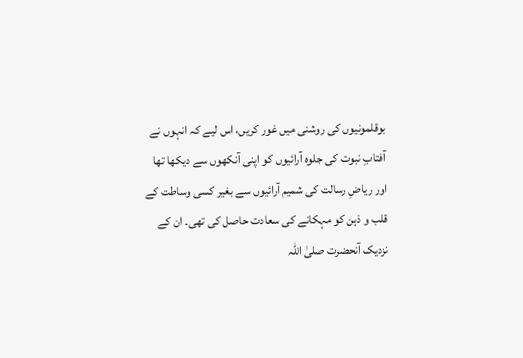بوقلمونیوں کی روشنی میں غور کریں، اس لیے کہ انہوں نے آفتابِ نبوت کی جلوہ آرائیوں کو اپنی آنکھوں سے دیکھا تھا اور ریاضِ رسالت کی شمیم آرائیوں سے بغیر کسی وساطت کے قلب و ذہن کو مہکانے کی سعادت حاصل کی تھی۔ ان کے نزدیک آنحضرت صلیٰ اللہ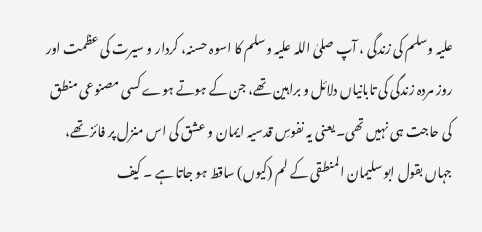علیہ وسلم کی زندگی ، آپ صلیٰ اللہ علیہ وسلم کا اسوہ حسنہ، کردار و سیرت کی عظمت اور روز مردہ زندگی کی تابانیاں دلائل و براہین تھے، جن کے ہوتے ہوے کسی مصنوعی منطق کی حاجت ہی نہیں تھی۔ یعنی یہ نفوسِ قدسیہ ایمان و عشق کی اس منزل پر فائز تھے، جہاں بقول ابو سلیمان المنطقی کے لم (کیوں) ساقط ہو جاتا ہے ۔ کیف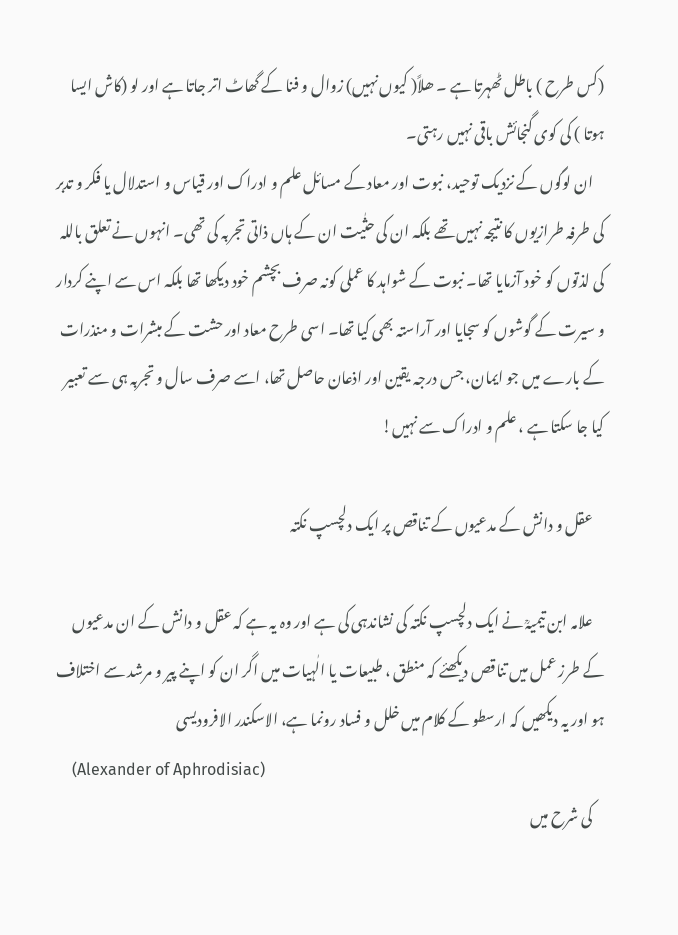(کس طرح ) باطل ٹھہرتا ہے ۔ ھلاً( کیوں نہیں) زوال و فنا کے گھاٹ اتر جاتا ہے اور لو (کاش ایسا ہوتا ) کی کوی گنجائش باقی نہیں رہتی۔
    ان لوگوں کے نزدیک توحید، نبوت اور معاد کے مسائل علم و ادراک اور قیاس و استدلال یا فکر و تدبر کی طرفہ طرازیوں کا نتیجہ نہیں تھے بلکہ ان کی حثٰیت ان کے ہاں ذاتی تجربہ کی تھی۔ انہوں نے تعلق باللہ کی لذتوں کو خود آزمایا تھا۔ نبوت کے شواہد کا عملی کونہ صرف بچشم خود دیکھا تھا بلکہ اس سے اپنے کردار و سیرت کے گوشوں کو سجایا اور آراستہ بھی کیا تھا۔ اسی طرح معاد اور حشت کے مبشرات و منذرات کے بارے میں جو ایمان، جس درجہ یقین اور اذعان حاصل تھا، اسے صرف سال و تجربہ ہی سے تعبیر کیا جا سکتا ہے ، علم و ادراک سے نہیں!

    عقل و دانش کے مدعیوں کے تناقص پر ایک دلچسپ نکتہ

    علامہ ابن تیمیہؒ نے ایک دلچسپ نکتہ کی نشاندہی کی ہے اور وہ یہ ہے کہ عقل و دانش کے ان مدعیوں کے طرز عمل میں تناقص دیکھئے کہ منطق ، طبیعات یا الٰہیات میں اگر ان کو اپنے پیر و مرشد سے اختلاف ہو اور یہ دیکھیں کہ ارسطو کے کلام میں خلل و فساد رونما ہے، الاسکندر الافرودیسی
    (Alexander of Aphrodisiac)
    کی شرح میں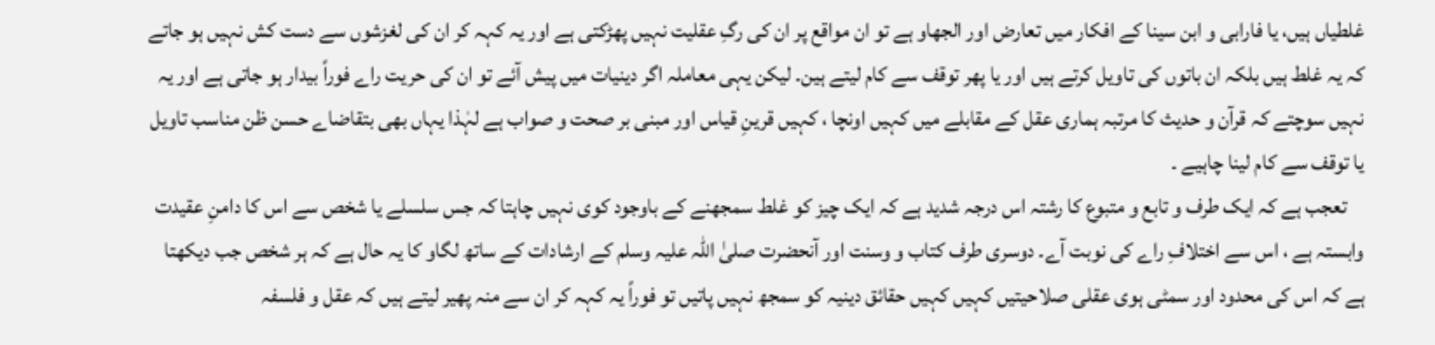غلطیاں ہیں، یا فارابی و ابن سینا کے افکار میں تعارض اور الجھاو ہے تو ان مواقع پر ان کی رگِ عقلیت نہیں پھڑکتی ہے اور یہ کہہ کر ان کی لغزشوں سے دست کش نہیں ہو جاتے کہ یہ غلط ہیں بلکہ ان باتوں کی تاویل کرتے ہیں اور یا پھر توقف سے کام لیتے ہین۔ لیکن یہی معاملہ اگر دینیات میں پیش آئے تو ان کی حریت راے فوراً بیدار ہو جاتی ہے اور یہ نہیں سوچتے کہ قرآن و حدیث کا مرتبہ ہماری عقل کے مقابلے میں کہیں اونچا ، کہیں قرینِ قیاس اور مبنی بر صحت و صواب ہے لہٰذا یہاں بھی بتقاضاے حسن ظن مناسب تاویل یا توقف سے کام لینا چاہیے ۔
    تعجب ہے کہ ایک طرف و تابع و متبوع کا رشتہ اس درجہ شدید ہے کہ ایک چیز کو غلط سمجھنے کے باوجود کوی نہیں چاہتا کہ جس سلسلے یا شخص سے اس کا دامنِ عقیدت وابستہ ہے ، اس سے اختلافِ راے کی نوبت آے۔ دوسری طرف کتاب و وسنت اور آنحضرت صلیٰ اللہ علیہ وسلم کے ارشادات کے ساتھ لگاو کا یہ حال ہے کہ ہر شخص جب دیکھتا ہے کہ اس کی محدود اور سمٹی ہوی عقلی صلاحیتیں کہیں کہیں حقائق دینیہ کو سمجھ نہیں پاتیں تو فوراً یہ کہہ کر ان سے منہ پھیر لیتے ہیں کہ عقل و فلسفہ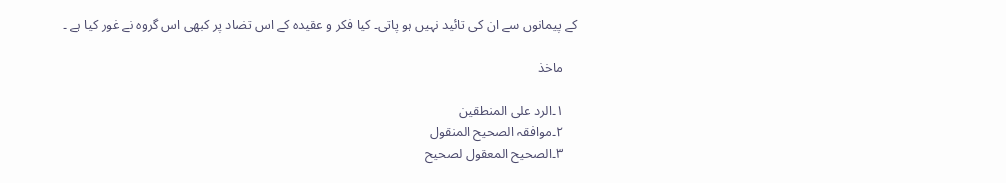کے پیمانوں سے ان کی تائید نہیں ہو پاتی۔ کیا فکر و عقیدہ کے اس تضاد پر کبھی اس گروہ نے غور کیا ہے ۔

    ماخذ

    ۱۔الرد علی المنطقین
    ۲۔موافقہ الصحیح المنقول
    ۳۔الصحیح المعقول لصحیح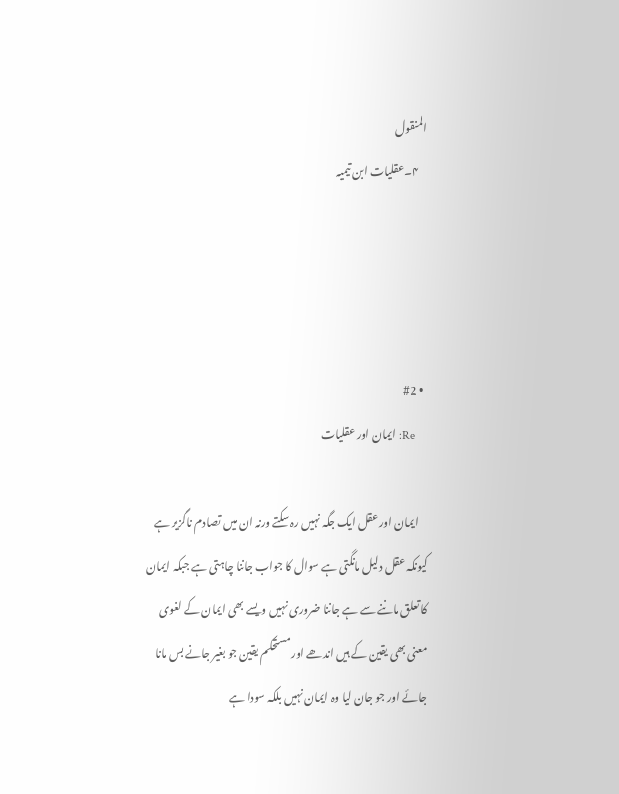المنقول
    ۴۔عقلیات ابن تیمیہ




  • #2
    Re: ایمان اور عقلیات

    ایمان اور عقل ایک جگہ نہیں رہ سکتے ورنہ ان میں تصادم ناگزیر ہے کیونکہ عقل دلیل مانگتی ہے سوال کا جواب جاننا چاہتی ہے جبکہ ایمان کا تعلق ماننے سے ہے جاننا ضروری نہیں ویسے بھی ایمان کے لغوی معنی بھی یقین کے ہیں اندھے اور مستحکم یقین جو بغیر جانے بس مانا جائے اور جو جان لیا وہ ایمان نہیں بلکہ سودا ہے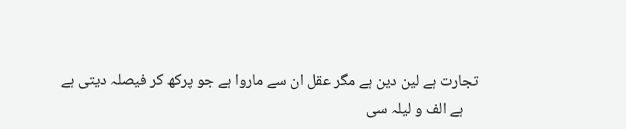تجارت ہے لین دین ہے مگر عقل ان سے ماروا ہے جو پرکھ کر فیصلہ دیتی ہے
    ہے الف و لیلہ سی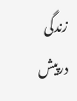زندگی درپیش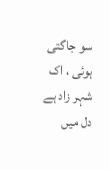سو جاگتی ہوئی ، اک شہر زاد ہے دل میں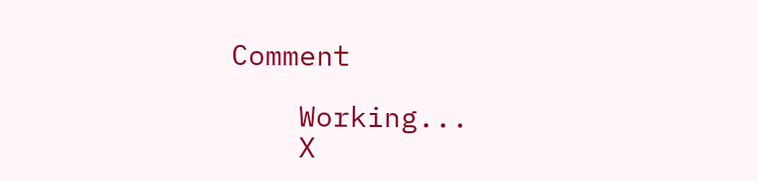Comment

    Working...
    X